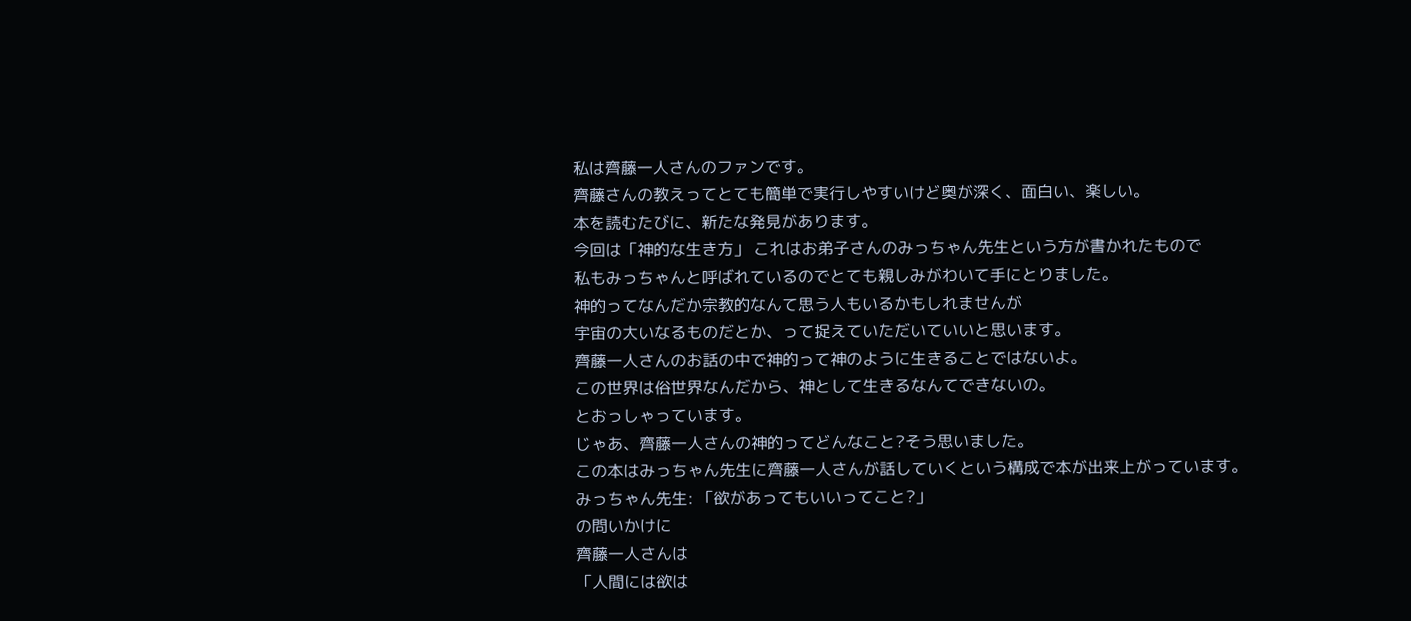私は齊藤一人さんのファンです。
齊藤さんの教えってとても簡単で実行しやすいけど奥が深く、面白い、楽しい。
本を読むたびに、新たな発見があります。
今回は「神的な生き方」 これはお弟子さんのみっちゃん先生という方が書かれたもので
私もみっちゃんと呼ばれているのでとても親しみがわいて手にとりました。
神的ってなんだか宗教的なんて思う人もいるかもしれませんが
宇宙の大いなるものだとか、って捉えていただいていいと思います。
齊藤一人さんのお話の中で神的って神のように生きることではないよ。
この世界は俗世界なんだから、神として生きるなんてできないの。
とおっしゃっています。
じゃあ、齊藤一人さんの神的ってどんなこと?そう思いました。
この本はみっちゃん先生に齊藤一人さんが話していくという構成で本が出来上がっています。
みっちゃん先生: 「欲があってもいいってこと?」
の問いかけに
齊藤一人さんは
「人間には欲は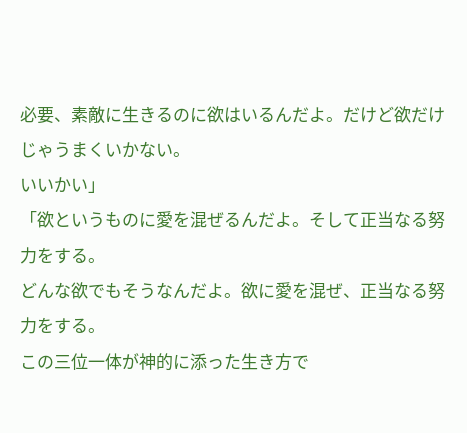必要、素敵に生きるのに欲はいるんだよ。だけど欲だけじゃうまくいかない。
いいかい」
「欲というものに愛を混ぜるんだよ。そして正当なる努力をする。
どんな欲でもそうなんだよ。欲に愛を混ぜ、正当なる努力をする。
この三位一体が神的に添った生き方で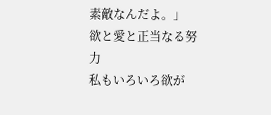素敵なんだよ。」
欲と愛と正当なる努力
私もいろいろ欲が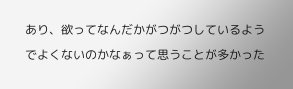あり、欲ってなんだかがつがつしているようでよくないのかなぁって思うことが多かった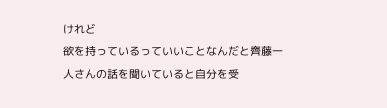けれど
欲を持っているっていいことなんだと齊藤一人さんの話を聞いていると自分を受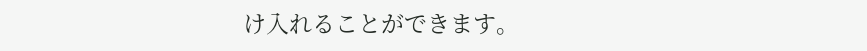け入れることができます。